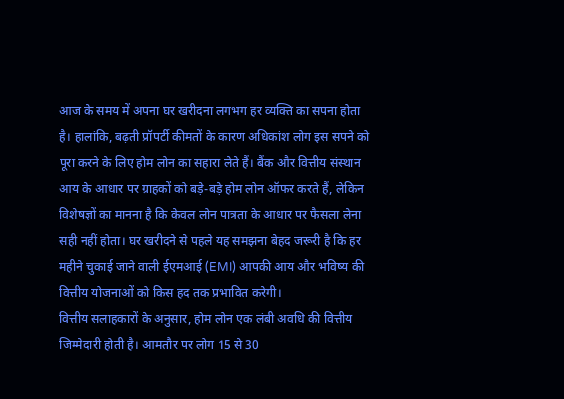आज के समय में अपना घर खरीदना लगभग हर व्यक्ति का सपना होता है। हालांकि, बढ़ती प्रॉपर्टी कीमतों के कारण अधिकांश लोग इस सपने को पूरा करने के लिए होम लोन का सहारा लेते हैं। बैंक और वित्तीय संस्थान आय के आधार पर ग्राहकों को बड़े-बड़े होम लोन ऑफर करते हैं, लेकिन विशेषज्ञों का मानना है कि केवल लोन पात्रता के आधार पर फैसला लेना सही नहीं होता। घर खरीदने से पहले यह समझना बेहद जरूरी है कि हर महीने चुकाई जाने वाली ईएमआई (EMI) आपकी आय और भविष्य की वित्तीय योजनाओं को किस हद तक प्रभावित करेगी।
वित्तीय सलाहकारों के अनुसार, होम लोन एक लंबी अवधि की वित्तीय जिम्मेदारी होती है। आमतौर पर लोग 15 से 30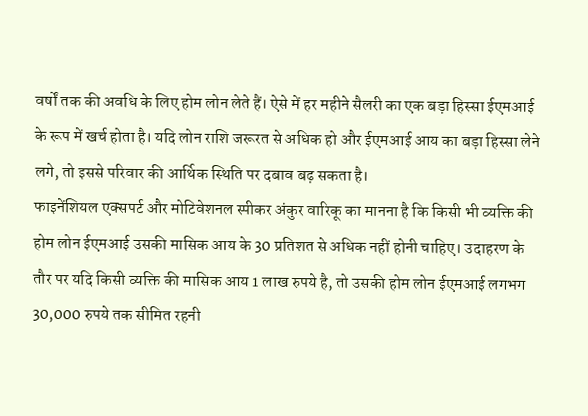वर्षों तक की अवधि के लिए होम लोन लेते हैं। ऐसे में हर महीने सैलरी का एक बड़ा हिस्सा ईएमआई के रूप में खर्च होता है। यदि लोन राशि जरूरत से अधिक हो और ईएमआई आय का बड़ा हिस्सा लेने लगे, तो इससे परिवार की आर्थिक स्थिति पर दबाव बढ़ सकता है।
फाइनेंशियल एक्सपर्ट और मोटिवेशनल स्पीकर अंकुर वारिकू का मानना है कि किसी भी व्यक्ति की होम लोन ईएमआई उसकी मासिक आय के 30 प्रतिशत से अधिक नहीं होनी चाहिए। उदाहरण के तौर पर यदि किसी व्यक्ति की मासिक आय 1 लाख रुपये है, तो उसकी होम लोन ईएमआई लगभग 30,000 रुपये तक सीमित रहनी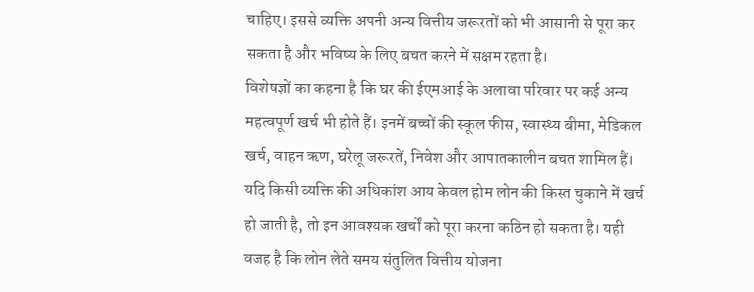चाहिए। इससे व्यक्ति अपनी अन्य वित्तीय जरूरतों को भी आसानी से पूरा कर सकता है और भविष्य के लिए बचत करने में सक्षम रहता है।
विशेषज्ञों का कहना है कि घर की ईएमआई के अलावा परिवार पर कई अन्य महत्वपूर्ण खर्च भी होते हैं। इनमें बच्चों की स्कूल फीस, स्वास्थ्य बीमा, मेडिकल खर्च, वाहन ऋण, घरेलू जरूरतें, निवेश और आपातकालीन बचत शामिल हैं। यदि किसी व्यक्ति की अधिकांश आय केवल होम लोन की किस्त चुकाने में खर्च हो जाती है, तो इन आवश्यक खर्चों को पूरा करना कठिन हो सकता है। यही वजह है कि लोन लेते समय संतुलित वित्तीय योजना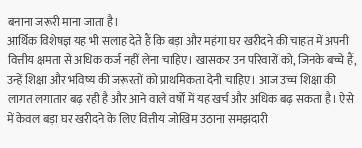बनाना जरूरी माना जाता है।
आर्थिक विशेषज्ञ यह भी सलाह देते हैं कि बड़ा और महंगा घर खरीदने की चाहत में अपनी वित्तीय क्षमता से अधिक कर्ज नहीं लेना चाहिए। खासकर उन परिवारों को, जिनके बच्चे हैं, उन्हें शिक्षा और भविष्य की जरूरतों को प्राथमिकता देनी चाहिए। आज उच्च शिक्षा की लागत लगातार बढ़ रही है और आने वाले वर्षों में यह खर्च और अधिक बढ़ सकता है। ऐसे में केवल बड़ा घर खरीदने के लिए वित्तीय जोखिम उठाना समझदारी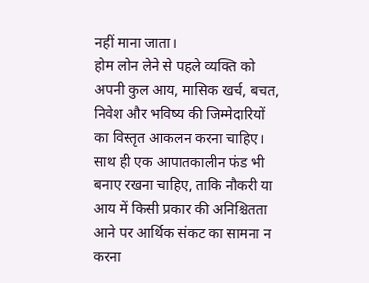नहीं माना जाता।
होम लोन लेने से पहले व्यक्ति को अपनी कुल आय, मासिक खर्च, बचत, निवेश और भविष्य की जिम्मेदारियों का विस्तृत आकलन करना चाहिए। साथ ही एक आपातकालीन फंड भी बनाए रखना चाहिए, ताकि नौकरी या आय में किसी प्रकार की अनिश्चितता आने पर आर्थिक संकट का सामना न करना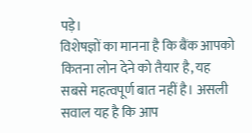पड़े।
विशेषज्ञों का मानना है कि बैंक आपको कितना लोन देने को तैयार है, यह सबसे महत्वपूर्ण बात नहीं है। असली सवाल यह है कि आप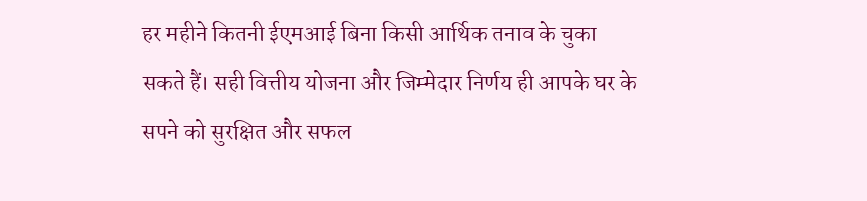हर महीने कितनी ईएमआई बिना किसी आर्थिक तनाव के चुका सकते हैं। सही वित्तीय योजना और जिम्मेदार निर्णय ही आपके घर के सपने को सुरक्षित और सफल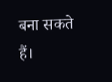बना सकते हैं।